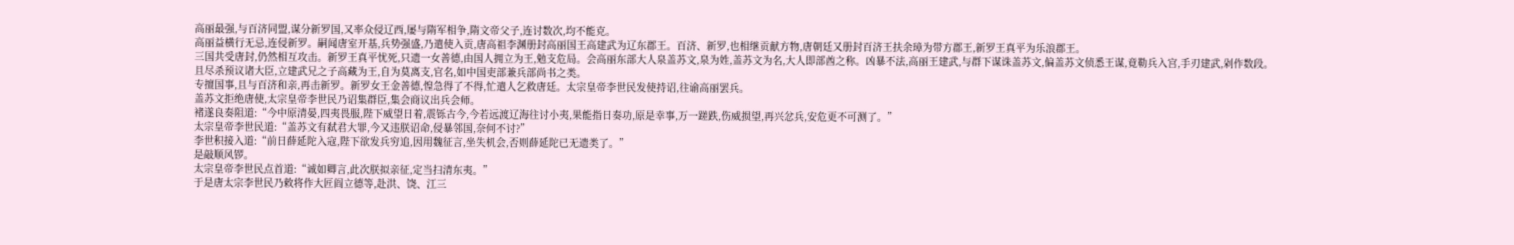高丽最强,与百济同盟,谋分新罗国,又率众侵辽西,屡与隋军相争,隋文帝父子,连讨数次,均不能克。
高丽益横行无忌,连侵新罗。嗣闻唐室开基,兵势强盛,乃遣使入贡,唐高祖李渊册封高丽国王高建武为辽东郡王。百济、新罗,也相继贡献方物,唐朝廷又册封百济王扶余璋为带方郡王,新罗王真平为乐浪郡王。
三国共受唐封,仍然相互攻击。新罗王真平忧死,只遗一女善德,由国人拥立为王,勉支危局。会高丽东部大人泉盖苏文,泉为姓,盖苏文为名,大人即部酋之称。凶暴不法,高丽王建武,与群下谋诛盖苏文,偏盖苏文侦悉王谋,竟勒兵入宫,手刃建武,剁作数段。
且尽杀预议诸大臣,立建武兄之子高藏为王,自为莫离支,官名,如中国吏部兼兵部尚书之类。
专擅国事,且与百济和亲,再击新罗。新罗女王金善德,惶急得了不得,忙遣人乞救唐廷。太宗皇帝李世民发使持诏,往谕高丽罢兵。
盖苏文拒绝唐使,太宗皇帝李世民乃诏集群臣,集会商议出兵会师。
褚遂良奏阻道:“今中原清晏,四夷畏服,陛下威望日着,震铄古今,今若远渡辽海往讨小夷,果能指日奏功,原是幸事,万一蹉跌,伤威损望,再兴忿兵,安危更不可测了。”
太宗皇帝李世民道:“盖苏文有弑君大罪,今又违朕诏命,侵暴邻国,奈何不讨?”
李世积接入道:“前日薛延陀入寇,陛下欲发兵穷追,因用魏征言,坐失机会,否则薛延陀已无遗类了。”
是敲顺风锣。
太宗皇帝李世民点首道:“诚如卿言,此次朕拟亲征,定当扫清东夷。”
于是唐太宗李世民乃敕将作大匠阎立德等,赴洪、饶、江三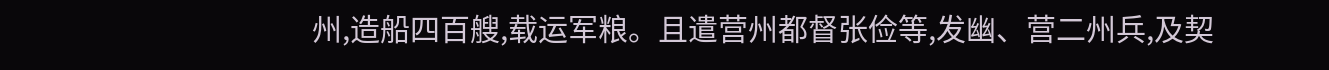州,造船四百艘,载运军粮。且遣营州都督张俭等,发幽、营二州兵,及契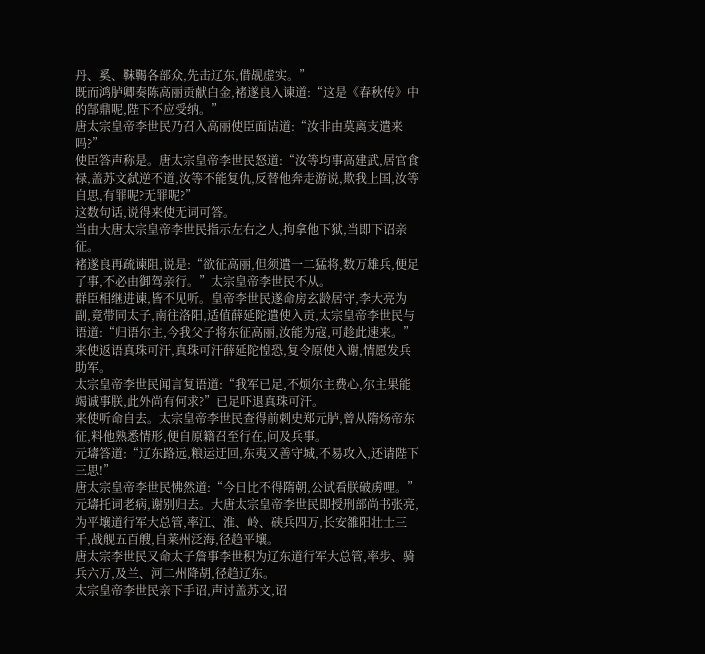丹、奚、靺鞨各部众,先击辽东,借觇虚实。”
既而鸿胪卿奏陈高丽贡献白金,褚遂良入谏道:“这是《春秋传》中的郜鼎呢,陛下不应受纳。”
唐太宗皇帝李世民乃召入高丽使臣面诘道:“汝非由莫离支遣来吗?”
使臣答声称是。唐太宗皇帝李世民怒道:“汝等均事高建武,居官食禄,盖苏文弑逆不道,汝等不能复仇,反替他奔走游说,欺我上国,汝等自思,有罪呢?无罪呢?”
这数句话,说得来使无词可答。
当由大唐太宗皇帝李世民指示左右之人,拘拿他下狱,当即下诏亲征。
褚遂良再疏谏阻,说是:“欲征高丽,但须遣一二猛将,数万雄兵,便足了事,不必由御驾亲行。”太宗皇帝李世民不从。
群臣相继进谏,皆不见听。皇帝李世民遂命房玄龄居守,李大亮为副,竟带同太子,南往洛阳,适值薛延陀遣使入贡,太宗皇帝李世民与语道:“归语尔主,今我父子将东征高丽,汝能为寇,可趁此速来。”
来使返语真珠可汗,真珠可汗薛延陀惶恐,复令原使入谢,情愿发兵助军。
太宗皇帝李世民闻言复语道:“我军已足,不烦尔主费心,尔主果能竭诚事朕,此外尚有何求?”已足吓退真珠可汗。
来使听命自去。太宗皇帝李世民查得前刺史郑元胪,曾从隋炀帝东征,料他熟悉情形,便自原籍召至行在,问及兵事。
元璹答道:“辽东路远,粮运迂回,东夷又善守城,不易攻入,还请陛下三思!”
唐太宗皇帝李世民怫然道:“今日比不得隋朝,公试看朕破虏哩。”元璹托词老病,谢别归去。大唐太宗皇帝李世民即授刑部尚书张亮,为平壤道行军大总管,率江、淮、岭、硖兵四万,长安雒阳壮士三千,战舰五百艘,自莱州泛海,径趋平壤。
唐太宗李世民又命太子詹事李世积为辽东道行军大总管,率步、骑兵六万,及兰、河二州降胡,径趋辽东。
太宗皇帝李世民亲下手诏,声讨盖苏文,诏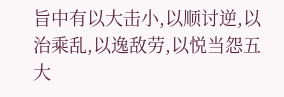旨中有以大击小,以顺讨逆,以治乘乱,以逸敌劳,以悦当怨五大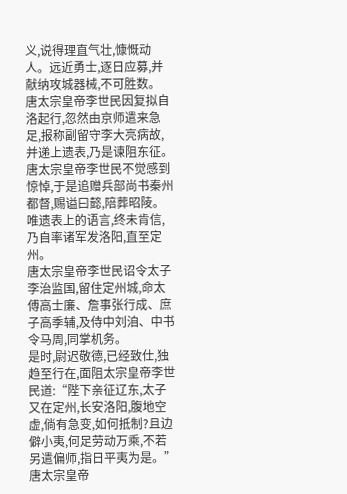义,说得理直气壮,慷慨动人。远近勇士,逐日应募,并献纳攻城器械,不可胜数。
唐太宗皇帝李世民因复拟自洛起行,忽然由京师遣来急足,报称副留守李大亮病故,并递上遗表,乃是谏阻东征。
唐太宗皇帝李世民不觉感到惊悼,于是追赠兵部尚书秦州都督,赐谥曰懿,陪葬昭陵。唯遗表上的语言,终未肯信,乃自率诸军发洛阳,直至定州。
唐太宗皇帝李世民诏令太子李治监国,留住定州城,命太傅高士廉、詹事张行成、庶子高季辅,及侍中刘洎、中书令马周,同掌机务。
是时,尉迟敬德,已经致仕,独趋至行在,面阻太宗皇帝李世民道:“陛下亲征辽东,太子又在定州,长安洛阳,腹地空虚,倘有急变,如何抵制?且边僻小夷,何足劳动万乘,不若另遣偏师,指日平夷为是。”
唐太宗皇帝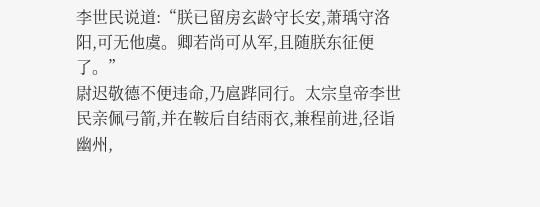李世民说道:“朕已留房玄龄守长安,萧瑀守洛阳,可无他虞。卿若尚可从军,且随朕东征便了。”
尉迟敬德不便违命,乃扈跸同行。太宗皇帝李世民亲佩弓箭,并在鞍后自结雨衣,兼程前进,径诣幽州,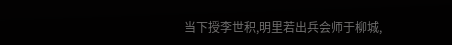当下授李世积,明里若出兵会师于柳城,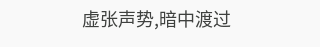虚张声势,暗中渡过